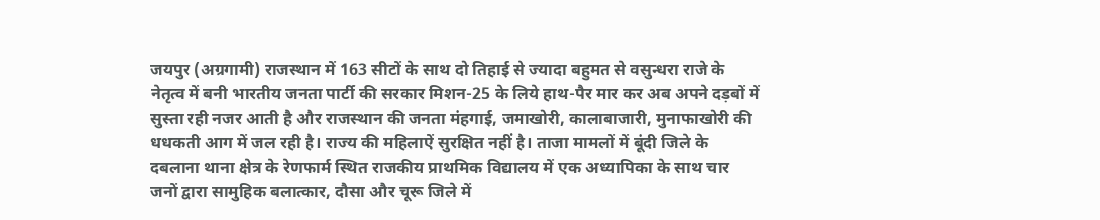जयपुर (अग्रगामी) राजस्थान में 163 सीटों के साथ दो तिहाई से ज्यादा बहुमत से वसुन्धरा राजे के नेतृत्व में बनी भारतीय जनता पार्टी की सरकार मिशन-25 के लिये हाथ-पैर मार कर अब अपने दड़बों में सुस्ता रही नजर आती है और राजस्थान की जनता मंहगाई, जमाखोरी, कालाबाजारी, मुनाफाखोरी की धधकती आग में जल रही है। राज्य की महिलाऐं सुरक्षित नहीं है। ताजा मामलों में बूंदी जिले के दबलाना थाना क्षेत्र के रेणफार्म स्थित राजकीय प्राथमिक विद्यालय में एक अध्यापिका के साथ चार जनों द्वारा सामुहिक बलात्कार, दौसा और चूरू जिले में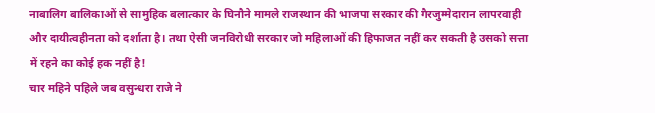नाबालिग बालिकाओं से सामुहिक बलात्कार के घिनौने मामले राजस्थान की भाजपा सरकार की गैरजुम्मेदारान लापरवाही और दायीत्वहीनता को दर्शाता है। तथा ऐसी जनविरोधी सरकार जो महिलाओं की हिफाजत नहीं कर सकती है उसको सत्ता में रहने का कोई हक नहीं है!
चार महिने पहिले जब वसुन्धरा राजे ने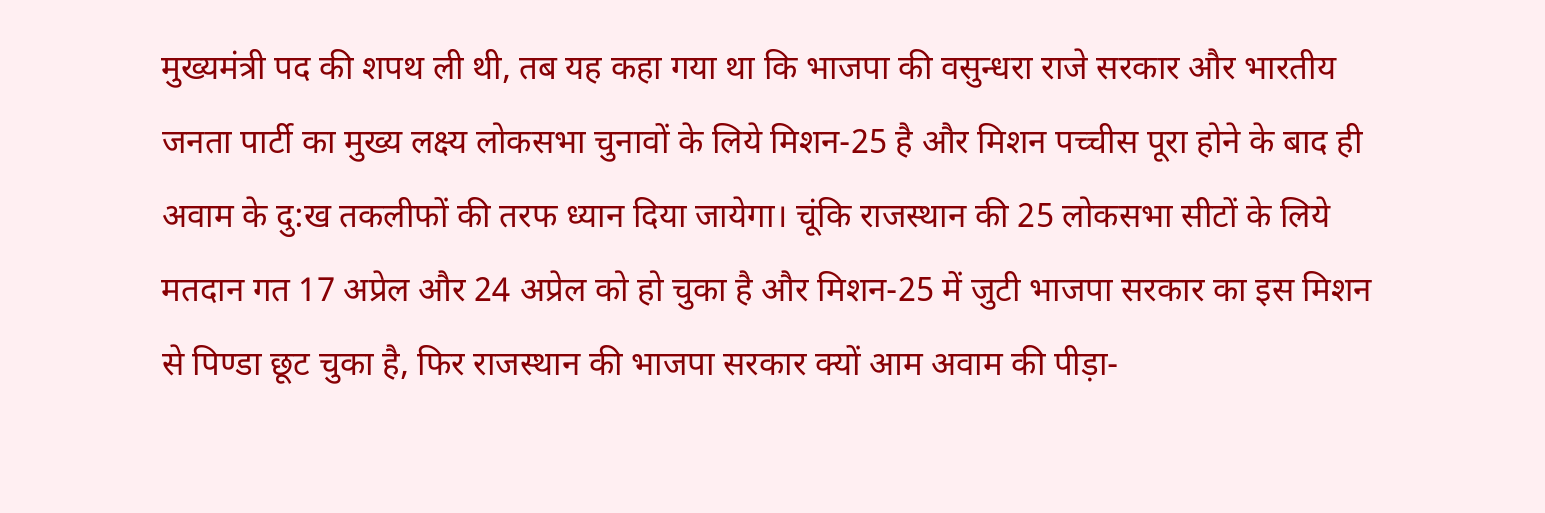मुख्यमंत्री पद की शपथ ली थी, तब यह कहा गया था कि भाजपा की वसुन्धरा राजे सरकार और भारतीय जनता पार्टी का मुख्य लक्ष्य लोकसभा चुनावों के लिये मिशन-25 है और मिशन पच्चीस पूरा होने के बाद ही अवाम के दु:ख तकलीफों की तरफ ध्यान दिया जायेगा। चूंकि राजस्थान की 25 लोकसभा सीटों के लिये मतदान गत 17 अप्रेल और 24 अप्रेल को हो चुका है और मिशन-25 में जुटी भाजपा सरकार का इस मिशन से पिण्डा छूट चुका है, फिर राजस्थान की भाजपा सरकार क्यों आम अवाम की पीड़ा-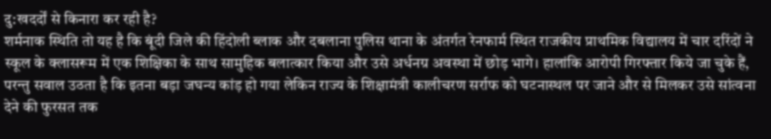दु:खदर्दों से किनारा कर रही है?
शर्मनाक स्थिति तो यह है कि बूंदी जिले की हिंदोली ब्लाक और दबलाना पुलिस थाना के अंतर्गत रेनफार्म स्थित राजकीय प्राथमिक विद्यालय में चार दरिंदों ने स्कूल के क्लासरूम में एक शिक्षिका के साथ सामुहिक बलात्कार किया और उसे अर्धनग्र अवस्था में छोड़ भागे। हालांकि आरोपी गिरफ्तार किये जा चुके हैं, परन्तु सवाल उठता है कि इतना बड़ा जघन्य कांड़ हो गया लेकिन राज्य के शिक्षामंत्री कालीचरण सर्राफ को घटनास्थल पर जाने और से मिलकर उसे सांत्वना देने की फुरसत तक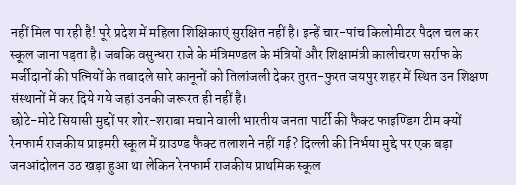नहीं मिल पा रही है! पूरे प्रदेश में महिला शिक्षिकाएं सुरक्षित नहीं है। इन्हें चार-पांच किलोमीटर पैदल चल कर स्कूल जाना पड़ता है। जबकि वसुन्धरा राजे के मंत्रिमण्डल के मंत्रियों और शिक्षामंत्री कालीचरण सर्राफ के मर्जीदानों की पत्नियों के तबादले सारे कानूनों को तिलांजली देकर तुरत-फुरत जयपुर शहर में स्थित उन शिक्षण संस्थानों में कर दिये गये जहां उनकी जरूरत ही नहीं है।
छोटे-मोटे सियासी मुद्दों पर शोर-शराबा मचाने वाली भारतीय जनता पार्टी की फैक्ट फाइण्डिग टीम क्यों रेनफार्म राजकीय प्राइमरी स्कूल में ग्राउण्ड फैक्ट तलाशने नहीं गई? दिल्ली की निर्भया मुद्दे पर एक बड़ा जनआंदोलन उठ खड़ा हुआ था लेकिन रेनफार्म राजकीय प्राथमिक स्कूल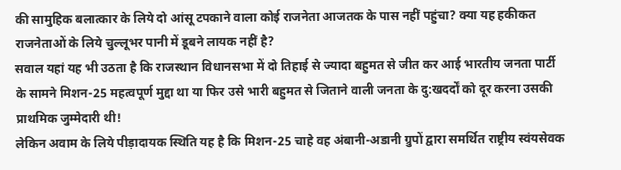की सामुहिक बलात्कार के लिये दो आंसू टपकाने वाला कोई राजनेता आजतक के पास नहीं पहुंचा? क्या यह हकीकत राजनेताओं के लिये चुल्लूभर पानी में डूबने लायक नहीं है?
सवाल यहां यह भी उठता है कि राजस्थान विधानसभा में दो तिहाई से ज्यादा बहुमत से जीत कर आई भारतीय जनता पार्टी के सामने मिशन-25 महत्वपूर्ण मुद्दा था या फिर उसे भारी बहुमत से जिताने वाली जनता के दु:खदर्दों को दूर करना उसकी प्राथमिक जुम्मेदारी थी!
लेकिन अवाम के लिये पीड़ादायक स्थिति यह है कि मिशन-25 चाहे वह अंबानी-अडानी ग्रुपों द्वारा समर्थित राष्ट्रीय स्वंयसेवक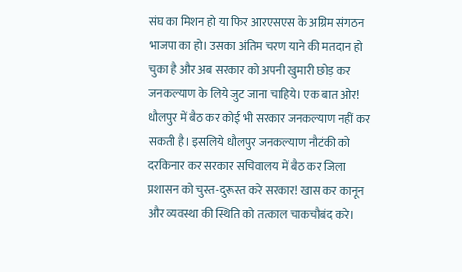संघ का मिशन हो या फिर आरएसएस के अग्रिम संगठन भाजपा का हो। उसका अंतिम चरण याने की मतदान हो चुका है और अब सरकार को अपनी खुमारी छोड़ कर जनकल्याण के लिये जुट जाना चाहिये। एक बात ओर! धौलपुर में बैठ कर कोई भी सरकार जनकल्याण नहीं कर सकती है। इसलिये धौलपुर जनकल्याण नौटंकी को दरकिनार कर सरकार सचिवालय में बैठ कर जिला प्रशासन को चुस्त-दुरूस्त करे सरकार! खास कर कानून और व्यवस्था की स्थिति को तत्काल चाकचौबंद करे।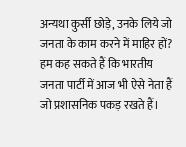अन्यथा कुर्सी छोड़े, उनके लिये जो जनता के काम करने में माहिर हों? हम कह सकते हैं कि भारतीय जनता पार्टी में आज भी ऐसे नेता हैं जो प्रशासनिक पकड़ रखते हैं।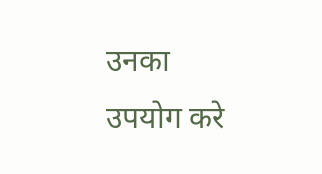उनका उपयोग करे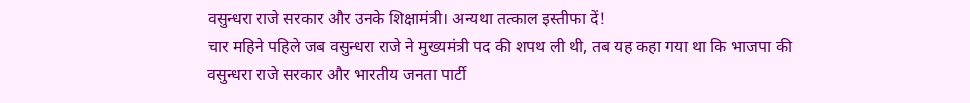वसुन्धरा राजे सरकार और उनके शिक्षामंत्री। अन्यथा तत्काल इस्तीफा दें!
चार महिने पहिले जब वसुन्धरा राजे ने मुख्यमंत्री पद की शपथ ली थी, तब यह कहा गया था कि भाजपा की वसुन्धरा राजे सरकार और भारतीय जनता पार्टी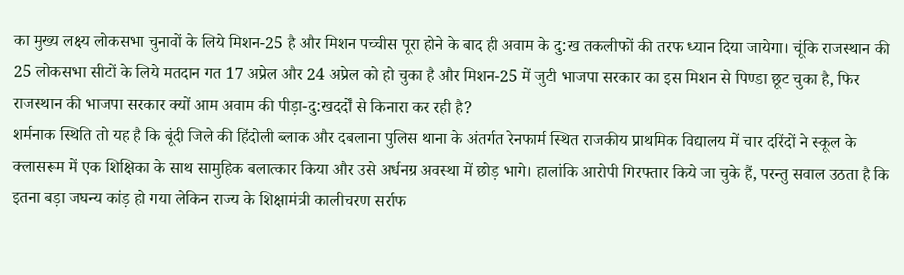का मुख्य लक्ष्य लोकसभा चुनावों के लिये मिशन-25 है और मिशन पच्चीस पूरा होने के बाद ही अवाम के दु:ख तकलीफों की तरफ ध्यान दिया जायेगा। चूंकि राजस्थान की 25 लोकसभा सीटों के लिये मतदान गत 17 अप्रेल और 24 अप्रेल को हो चुका है और मिशन-25 में जुटी भाजपा सरकार का इस मिशन से पिण्डा छूट चुका है, फिर राजस्थान की भाजपा सरकार क्यों आम अवाम की पीड़ा-दु:खदर्दों से किनारा कर रही है?
शर्मनाक स्थिति तो यह है कि बूंदी जिले की हिंदोली ब्लाक और दबलाना पुलिस थाना के अंतर्गत रेनफार्म स्थित राजकीय प्राथमिक विद्यालय में चार दरिंदों ने स्कूल के क्लासरूम में एक शिक्षिका के साथ सामुहिक बलात्कार किया और उसे अर्धनग्र अवस्था में छोड़ भागे। हालांकि आरोपी गिरफ्तार किये जा चुके हैं, परन्तु सवाल उठता है कि इतना बड़ा जघन्य कांड़ हो गया लेकिन राज्य के शिक्षामंत्री कालीचरण सर्राफ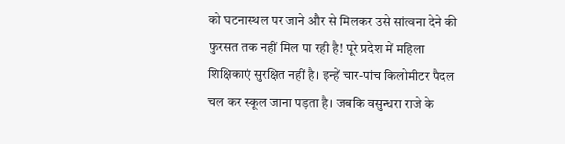को घटनास्थल पर जाने और से मिलकर उसे सांत्वना देने की फुरसत तक नहीं मिल पा रही है! पूरे प्रदेश में महिला शिक्षिकाएं सुरक्षित नहीं है। इन्हें चार-पांच किलोमीटर पैदल चल कर स्कूल जाना पड़ता है। जबकि वसुन्धरा राजे के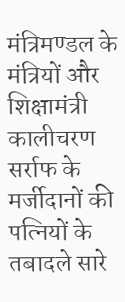मंत्रिमण्डल के मंत्रियों और शिक्षामंत्री कालीचरण सर्राफ के मर्जीदानों की पत्नियों के तबादले सारे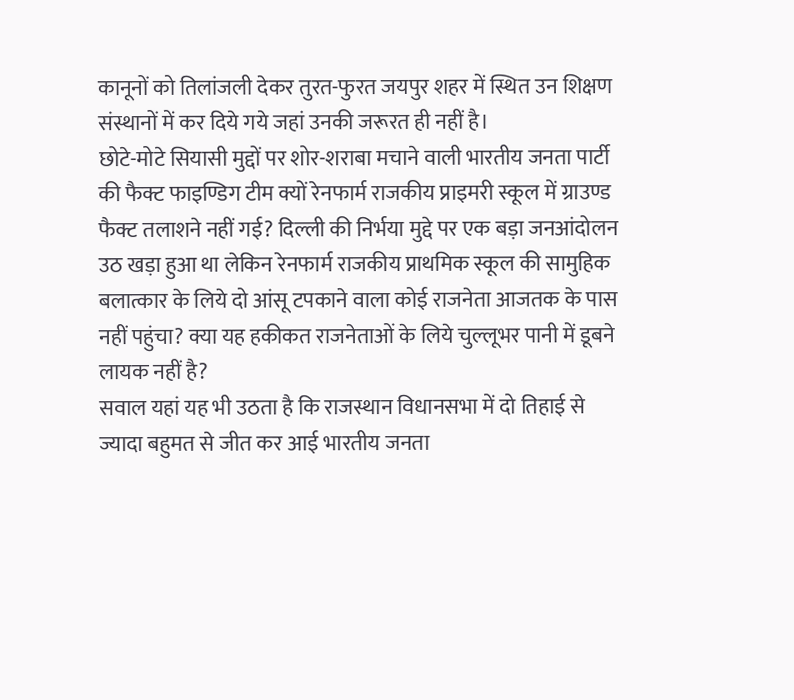कानूनों को तिलांजली देकर तुरत-फुरत जयपुर शहर में स्थित उन शिक्षण संस्थानों में कर दिये गये जहां उनकी जरूरत ही नहीं है।
छोटे-मोटे सियासी मुद्दों पर शोर-शराबा मचाने वाली भारतीय जनता पार्टी की फैक्ट फाइण्डिग टीम क्यों रेनफार्म राजकीय प्राइमरी स्कूल में ग्राउण्ड फैक्ट तलाशने नहीं गई? दिल्ली की निर्भया मुद्दे पर एक बड़ा जनआंदोलन उठ खड़ा हुआ था लेकिन रेनफार्म राजकीय प्राथमिक स्कूल की सामुहिक बलात्कार के लिये दो आंसू टपकाने वाला कोई राजनेता आजतक के पास नहीं पहुंचा? क्या यह हकीकत राजनेताओं के लिये चुल्लूभर पानी में डूबने लायक नहीं है?
सवाल यहां यह भी उठता है कि राजस्थान विधानसभा में दो तिहाई से ज्यादा बहुमत से जीत कर आई भारतीय जनता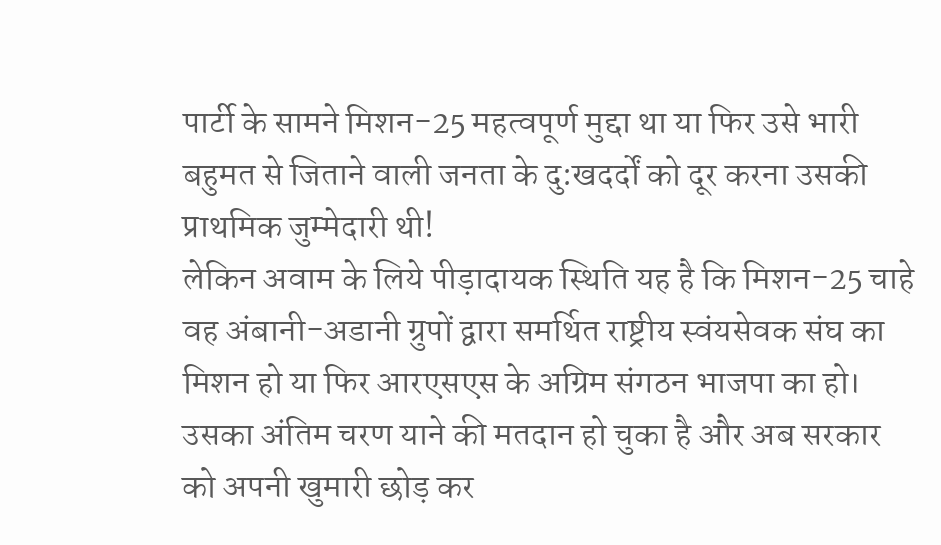पार्टी के सामने मिशन-25 महत्वपूर्ण मुद्दा था या फिर उसे भारी बहुमत से जिताने वाली जनता के दु:खदर्दों को दूर करना उसकी प्राथमिक जुम्मेदारी थी!
लेकिन अवाम के लिये पीड़ादायक स्थिति यह है कि मिशन-25 चाहे वह अंबानी-अडानी ग्रुपों द्वारा समर्थित राष्ट्रीय स्वंयसेवक संघ का मिशन हो या फिर आरएसएस के अग्रिम संगठन भाजपा का हो। उसका अंतिम चरण याने की मतदान हो चुका है और अब सरकार को अपनी खुमारी छोड़ कर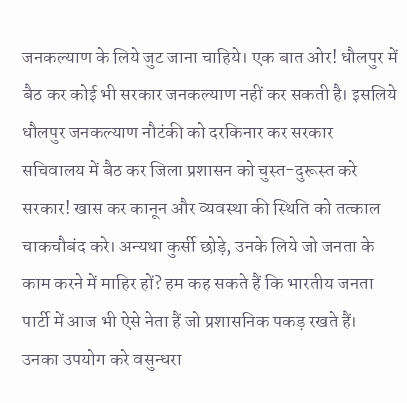जनकल्याण के लिये जुट जाना चाहिये। एक बात ओर! धौलपुर में बैठ कर कोई भी सरकार जनकल्याण नहीं कर सकती है। इसलिये धौलपुर जनकल्याण नौटंकी को दरकिनार कर सरकार सचिवालय में बैठ कर जिला प्रशासन को चुस्त-दुरूस्त करे सरकार! खास कर कानून और व्यवस्था की स्थिति को तत्काल चाकचौबंद करे। अन्यथा कुर्सी छोड़े, उनके लिये जो जनता के काम करने में माहिर हों? हम कह सकते हैं कि भारतीय जनता पार्टी में आज भी ऐसे नेता हैं जो प्रशासनिक पकड़ रखते हैं। उनका उपयोग करे वसुन्धरा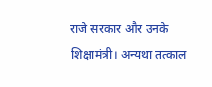राजे सरकार और उनके शिक्षामंत्री। अन्यथा तत्काल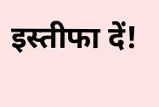इस्तीफा दें!